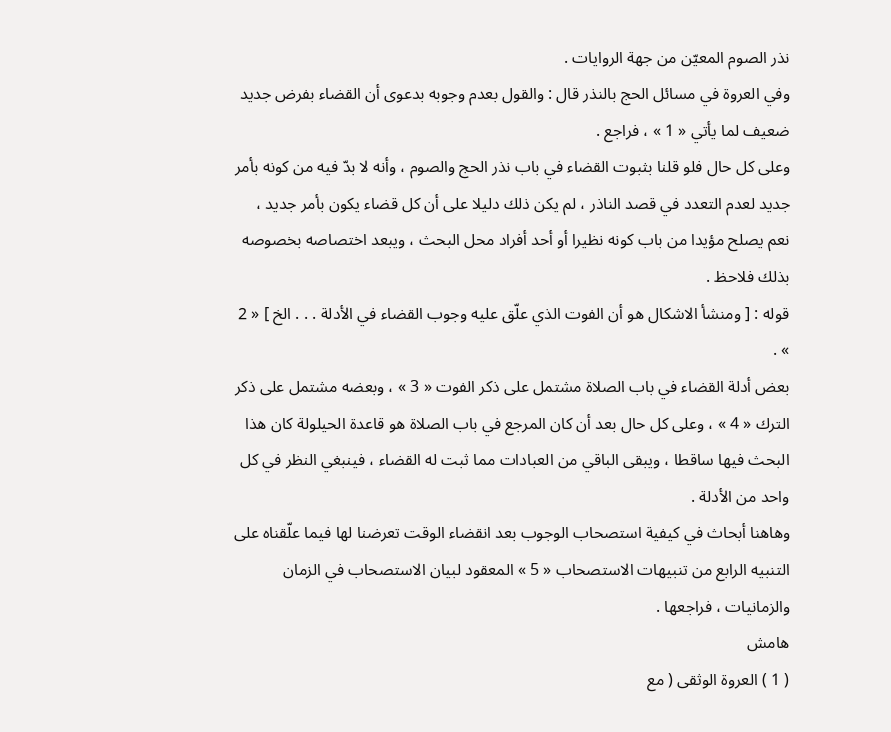نذر الصوم المعيّن من جهة الروايات .
وفي العروة في مسائل الحج بالنذر قال : والقول بعدم وجوبه بدعوى أن القضاء بفرض جديد ضعيف لما يأتي « 1 » ، فراجع .
وعلى كل حال فلو قلنا بثبوت القضاء في باب نذر الحج والصوم ، وأنه لا بدّ فيه من كونه بأمر جديد لعدم التعدد في قصد الناذر ، لم يكن ذلك دليلا على أن كل قضاء يكون بأمر جديد ، نعم يصلح مؤيدا من باب كونه نظيرا أو أحد أفراد محل البحث ، ويبعد اختصاصه بخصوصه بذلك فلاحظ .
قوله : [ ومنشأ الاشكال هو أن الفوت الذي علّق عليه وجوب القضاء في الأدلة . . . الخ ] « 2 » .
بعض أدلة القضاء في باب الصلاة مشتمل على ذكر الفوت « 3 » ، وبعضه مشتمل على ذكر الترك « 4 » ، وعلى كل حال بعد أن كان المرجع في باب الصلاة هو قاعدة الحيلولة كان هذا البحث فيها ساقطا ، ويبقى الباقي من العبادات مما ثبت له القضاء ، فينبغي النظر في كل واحد من الأدلة .
وهاهنا أبحاث في كيفية استصحاب الوجوب بعد انقضاء الوقت تعرضنا لها فيما علّقناه على التنبيه الرابع من تنبيهات الاستصحاب « 5 » المعقود لبيان الاستصحاب في الزمان والزمانيات ، فراجعها .
هامش
( 1 ) العروة الوثقى ( مع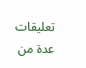تعليقات عدة من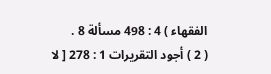الفقهاء ) 4 : 498 مسألة 8 .
( 2 ) أجود التقريرات 1 : 278 [ لا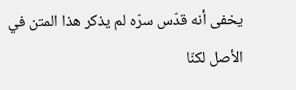يخفى أنه قدّس سرّه لم يذكر هذا المتن في الأصل لكنّا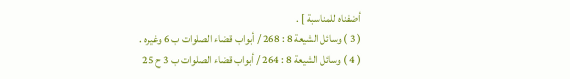أضفناه للمناسبة ] .
( 3 ) وسائل الشيعة 8 : 268 / أبواب قضاء الصلوات ب 6 وغيره .
( 4 ) وسائل الشيعة 8 : 264 / أبواب قضاء الصلوات ب 3 ح 25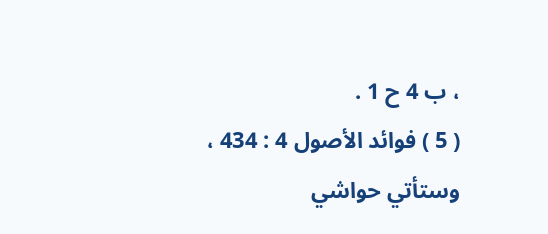، ب 4 ح 1 .
( 5 ) فوائد الأصول 4 : 434 ، وستأتي حواشي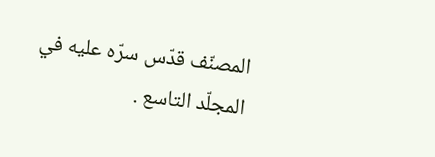المصنّف قدّس سرّه عليه في المجلّد التاسع .